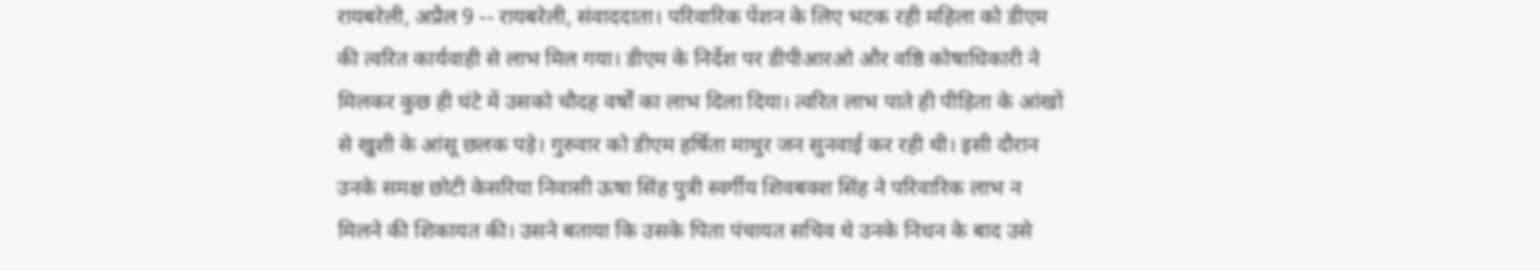रायबरेली, अप्रैल 9 -- रायबरेली, संवाददाता। परिवारिक पेंशन के लिए भटक रही महिला को डीएम की त्वरित कार्यवाही से लाभ मिल गया। डीएम के निर्देश पर डीपीआरओ और वष्ठि कोषाधिकारी ने मिलकर कुछ ही घंटे में उसको चौदह वर्षों का लाभ दिला दिया। त्वरित लाभ पाते ही पीड़िता के आंखों से खुशी के आंसू छलक पड़े। गुरुवार को डीएम हर्षिता माथुर जन सुनवाई कर रही थी। इसी दौरान उनके समक्ष छोटी केसरिया निवासी ऊषा सिंह पुत्री स्वर्गीय शिवबक्श सिंह ने परिवारिक लाभ न मिलने की शिकायत की। उसने बताया कि उसके पिता पंचायत सचिव थे उनके निधन के बाद उसे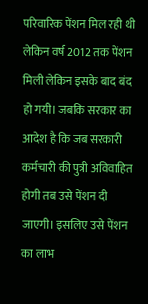परिवारिक पेंशन मिल रही थी लेकिन वर्ष 2012 तक पेंशन मिली लेकिन इसके बाद बंद हो गयी। जबकि सरकार का आदेश है कि जब सरकारी कर्मचारी की पुत्री अविवाहित होगी तब उसे पेंशन दी जाएगी। इसलिए उसे पेंशन का लाभ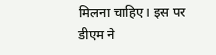मिलना चाहिए। इस पर डीएम ने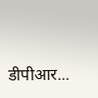डीपीआर...